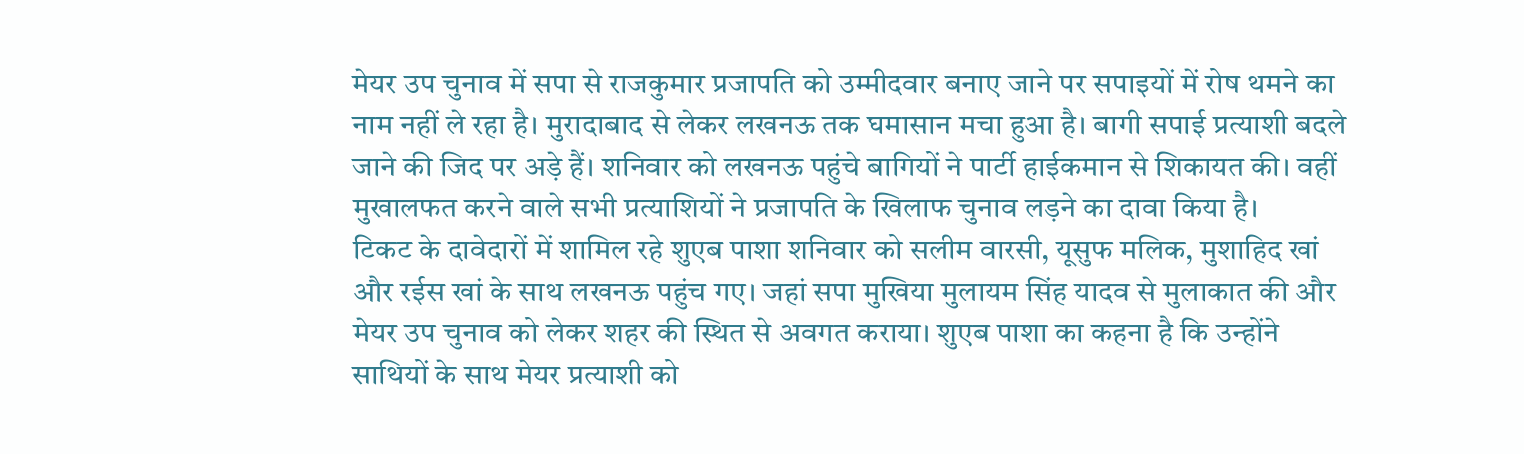मेयर उप चुनाव में सपा से राजकुमार प्रजापति को उम्मीदवार बनाए जाने पर सपाइयों में रोष थमने का नाम नहीं ले रहा है। मुरादाबाद से लेकर लखनऊ तक घमासान मचा हुआ है। बागी सपाई प्रत्याशी बदले जाने की जिद पर अड़े हैं। शनिवार को लखनऊ पहुंचे बागियों ने पार्टी हाईकमान से शिकायत की। वहीं मुखालफत करने वाले सभी प्रत्याशियों ने प्रजापति के खिलाफ चुनाव लड़ने का दावा किया है।
टिकट के दावेदारों में शामिल रहे शुएब पाशा शनिवार को सलीम वारसी, यूसुफ मलिक, मुशाहिद खां और रईस खां के साथ लखनऊ पहुंच गए। जहां सपा मुखिया मुलायम सिंह यादव से मुलाकात की और मेयर उप चुनाव को लेकर शहर की स्थित से अवगत कराया। शुएब पाशा का कहना है कि उन्होंने साथियों के साथ मेयर प्रत्याशी को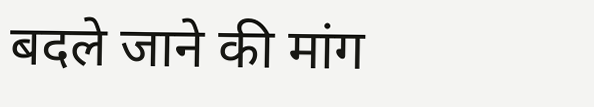बदले जाने की मांग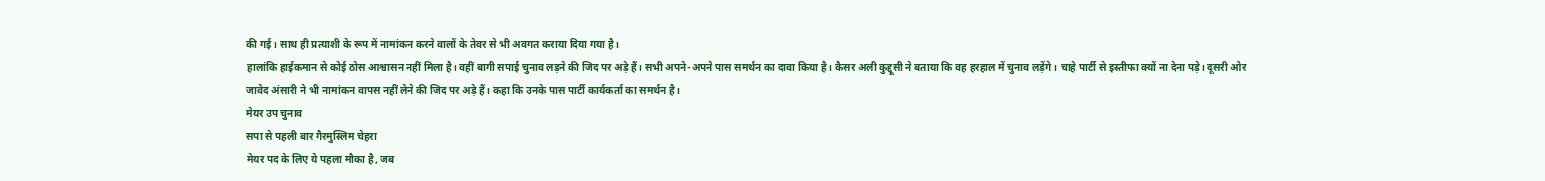की गई। साथ ही प्रत्याशी के रूप में नामांकन करने वालों के तेवर से भी अवगत कराया दिया गया है।
हालांकि हाईकमान से कोई ठोस आश्वासन नहीं मिला है। वहीं बागी सपाई चुनाव लड़ने की जिद पर अड़े हैं। सभी अपने-अपने पास समर्थन का दावा किया है। कैसर अली कुद्दूसी ने बताया कि वह हरहाल में चुनाव लड़ेंगे। चाहे पार्टी से इस्तीफा क्यों ना देना पड़े। दूसरी ओर जावेद अंसारी ने भी नामांकन वापस नहीं लेने की जिद पर अड़े हैं। कहा कि उनके पास पार्टी कार्यकर्ता का समर्थन है।
मेयर उप चुनाव
सपा से पहली बार गैरमुस्लिम चेहरा
मेयर पद के लिए ये पहला मौका है, जब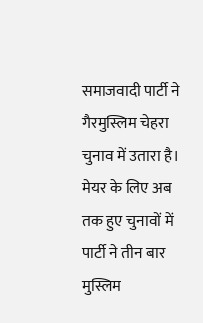समाजवादी पार्टी ने गैरमुस्लिम चेहरा चुनाव में उतारा है। मेयर के लिए अब तक हुए चुनावों में पार्टी ने तीन बार मुस्लिम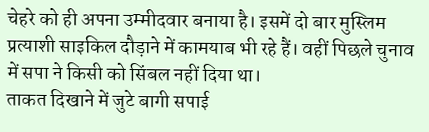चेहरे को ही अपना उम्मीदवार बनाया है। इसमें दो बार मुस्लिम प्रत्याशी साइकिल दौड़ाने में कामयाब भी रहे हैं। वहीं पिछले चुनाव में सपा ने किसी को सिंबल नहीं दिया था।
ताकत दिखाने में जुटे बागी सपाई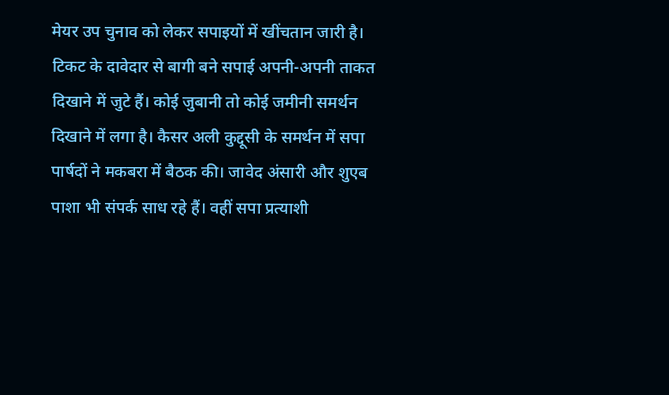मेयर उप चुनाव को लेकर सपाइयों में खींचतान जारी है। टिकट के दावेदार से बागी बने सपाई अपनी-अपनी ताकत दिखाने में जुटे हैं। कोई जुबानी तो कोई जमीनी समर्थन दिखाने में लगा है। कैसर अली कुद्दूसी के समर्थन में सपा पार्षदों ने मकबरा में बैठक की। जावेद अंसारी और शुएब पाशा भी संपर्क साध रहे हैं। वहीं सपा प्रत्याशी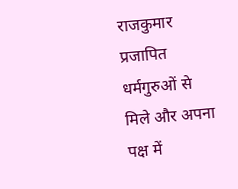राजकुमार प्रजापित धर्मगुरुओं से मिले और अपना पक्ष में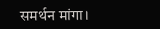समर्थन मांगा।